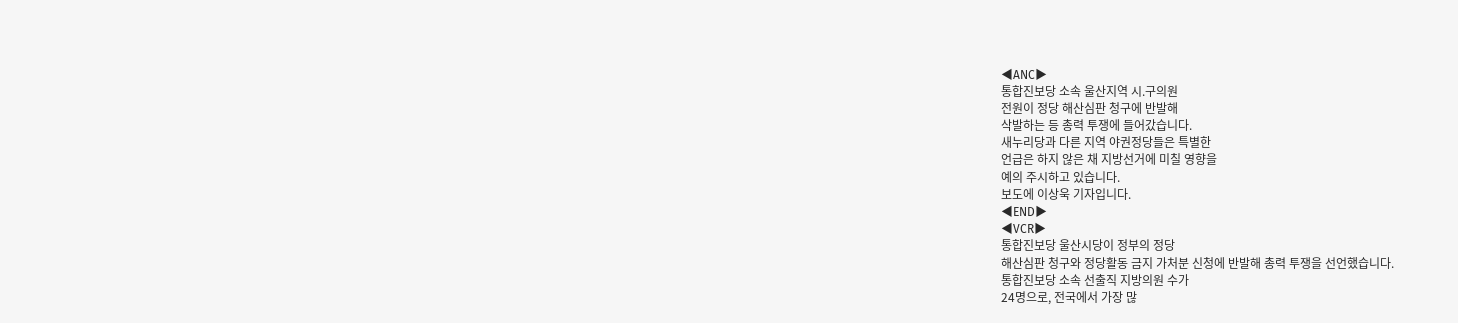◀ANC▶
통합진보당 소속 울산지역 시.구의원
전원이 정당 해산심판 청구에 반발해
삭발하는 등 총력 투쟁에 들어갔습니다.
새누리당과 다른 지역 야권정당들은 특별한
언급은 하지 않은 채 지방선거에 미칠 영향을
예의 주시하고 있습니다.
보도에 이상욱 기자입니다.
◀END▶
◀VCR▶
통합진보당 울산시당이 정부의 정당
해산심판 청구와 정당활동 금지 가처분 신청에 반발해 총력 투쟁을 선언했습니다.
통합진보당 소속 선출직 지방의원 수가
24명으로, 전국에서 가장 많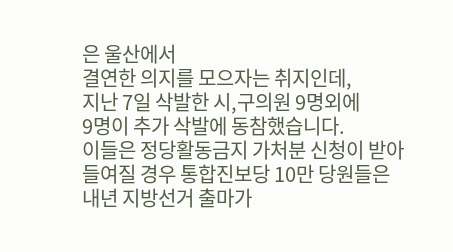은 울산에서
결연한 의지를 모으자는 취지인데,
지난 7일 삭발한 시,구의원 9명외에
9명이 추가 삭발에 동참했습니다.
이들은 정당활동금지 가처분 신청이 받아
들여질 경우 통합진보당 10만 당원들은
내년 지방선거 출마가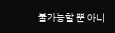불가능할 뿐 아니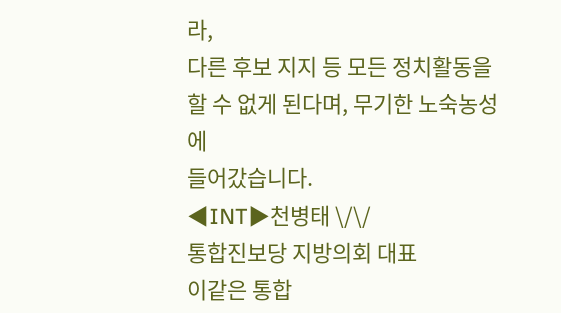라,
다른 후보 지지 등 모든 정치활동을
할 수 없게 된다며, 무기한 노숙농성에
들어갔습니다.
◀INT▶천병태 \/\/
통합진보당 지방의회 대표
이같은 통합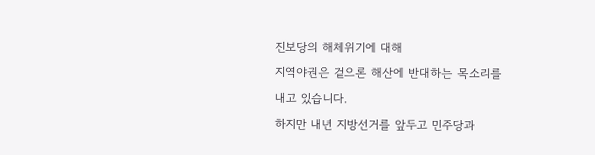진보당의 해체위기에 대해
지역야권은 겉으론 해산에 반대하는 목소리를
내고 있습니다.
하지만 내년 지방선거를 앞두고 민주당과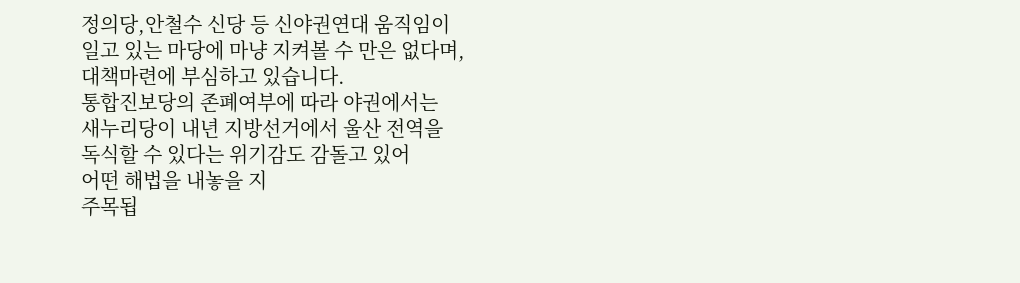정의당,안철수 신당 등 신야권연대 움직임이
일고 있는 마당에 마냥 지켜볼 수 만은 없다며,
대책마련에 부심하고 있습니다.
통합진보당의 존폐여부에 따라 야권에서는
새누리당이 내년 지방선거에서 울산 전역을
독식할 수 있다는 위기감도 감돌고 있어
어떤 해법을 내놓을 지
주목됩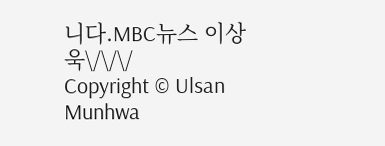니다.MBC뉴스 이상욱\/\/\/
Copyright © Ulsan Munhwa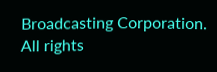Broadcasting Corporation. All rights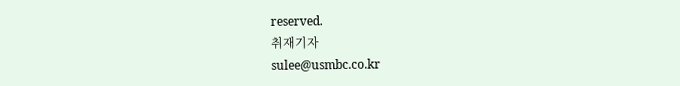reserved.
취재기자
sulee@usmbc.co.kr